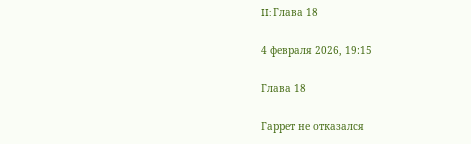II: Глава 18

4 февраля 2026, 19:15

Глава 18

Гаррет не отказался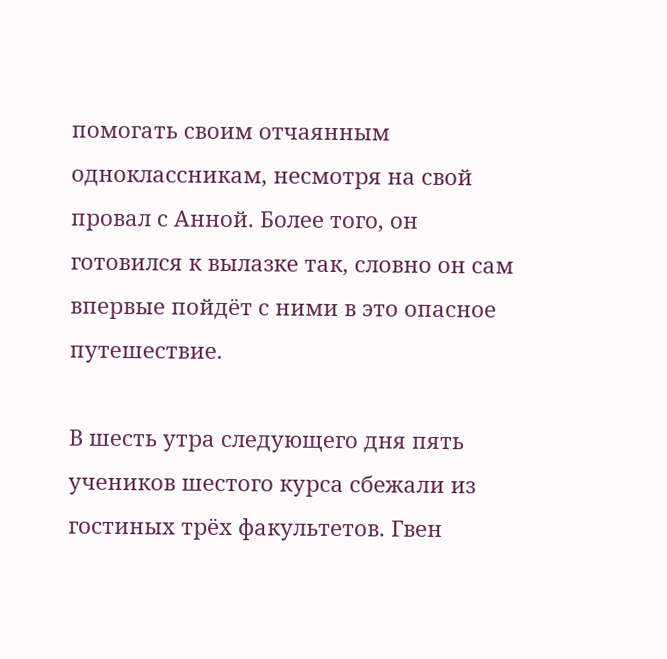помогать своим отчаянным одноклассникам, несмотря на свой провал с Анной. Более того, он готовился к вылазке так, словно он сам впервые пойдёт с ними в это опасное путешествие.

В шесть утра следующего дня пять учеников шестого курса сбежали из гостиных трёх факультетов. Гвен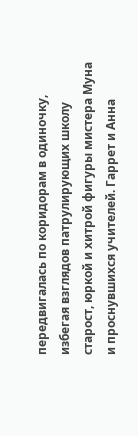передвигалась по коридорам в одиночку, избегая взглядов патрулирующих школу старост, юркой и хитрой фигуры мистера Муна и проснувшихся учителей. Гаррет и Анна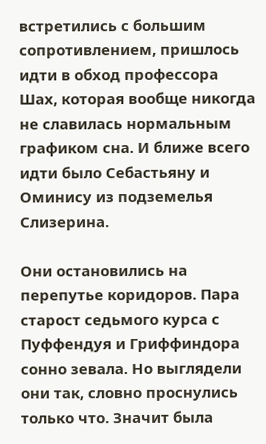встретились с большим сопротивлением, пришлось идти в обход профессора Шах, которая вообще никогда не славилась нормальным графиком сна. И ближе всего идти было Себастьяну и Оминису из подземелья Слизерина.

Они остановились на перепутье коридоров. Пара старост седьмого курса с Пуффендуя и Гриффиндора сонно зевала. Но выглядели они так, словно проснулись только что. Значит была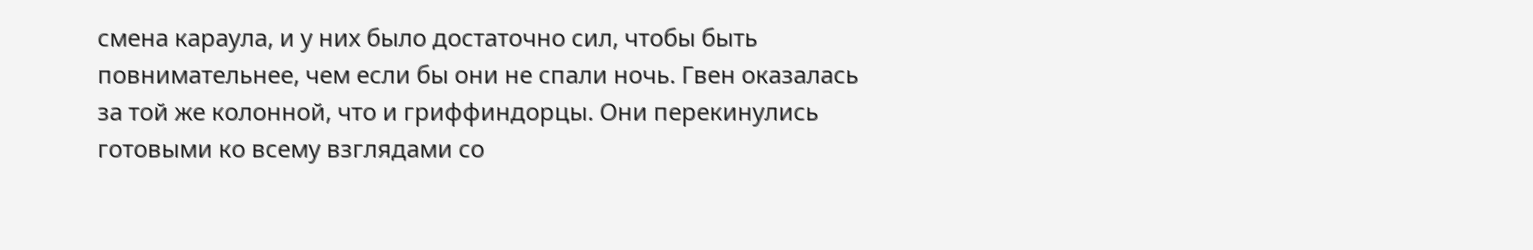смена караула, и у них было достаточно сил, чтобы быть повнимательнее, чем если бы они не спали ночь. Гвен оказалась за той же колонной, что и гриффиндорцы. Они перекинулись готовыми ко всему взглядами со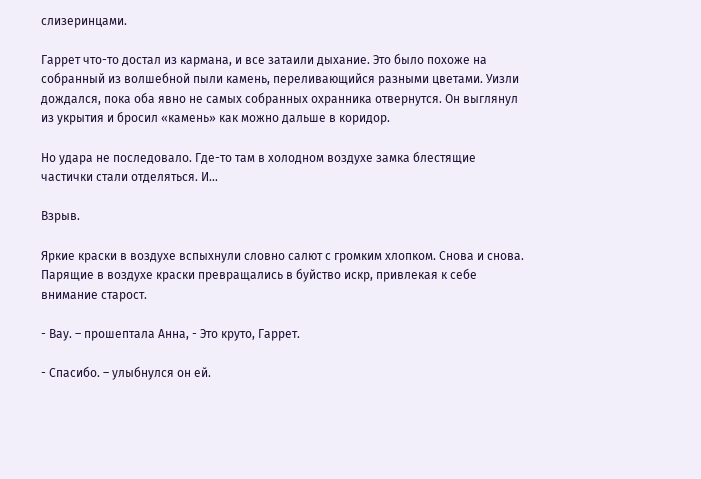слизеринцами.

Гаррет что-то достал из кармана, и все затаили дыхание. Это было похоже на собранный из волшебной пыли камень, переливающийся разными цветами. Уизли дождался, пока оба явно не самых собранных охранника отвернутся. Он выглянул из укрытия и бросил «камень» как можно дальше в коридор.

Но удара не последовало. Где-то там в холодном воздухе замка блестящие частички стали отделяться. И...

Взрыв.

Яркие краски в воздухе вспыхнули словно салют с громким хлопком. Снова и снова. Парящие в воздухе краски превращались в буйство искр, привлекая к себе внимание старост.

- Вау. – прошептала Анна, - Это круто, Гаррет.

- Спасибо. – улыбнулся он ей.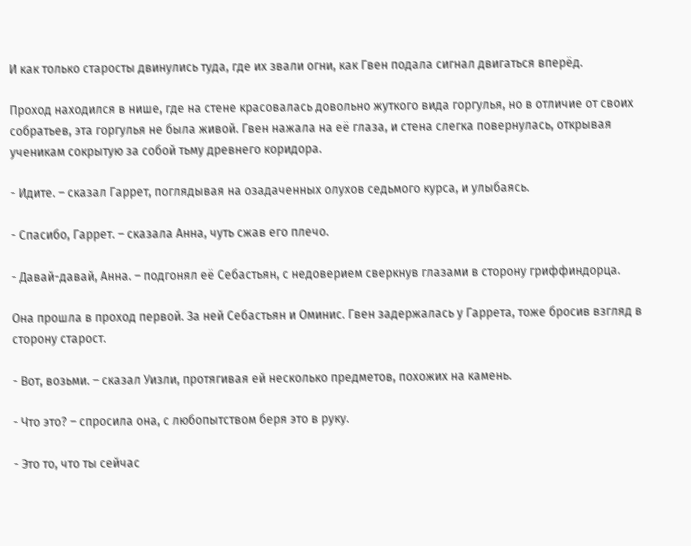И как только старосты двинулись туда, где их звали огни, как Гвен подала сигнал двигаться вперёд.

Проход находился в нише, где на стене красовалась довольно жуткого вида горгулья, но в отличие от своих собратьев, эта горгулья не была живой. Гвен нажала на её глаза, и стена слегка повернулась, открывая ученикам сокрытую за собой тьму древнего коридора.

- Идите. – сказал Гаррет, поглядывая на озадаченных олухов седьмого курса, и улыбаясь.

- Спасибо, Гаррет. – сказала Анна, чуть сжав его плечо.

- Давай-давай, Анна. – подгонял её Себастьян, с недоверием сверкнув глазами в сторону гриффиндорца.

Она прошла в проход первой. За ней Себастьян и Оминис. Гвен задержалась у Гаррета, тоже бросив взгляд в сторону старост.

- Вот, возьми. – сказал Уизли, протягивая ей несколько предметов, похожих на камень.

- Что это? – спросила она, с любопытством беря это в руку.

- Это то, что ты сейчас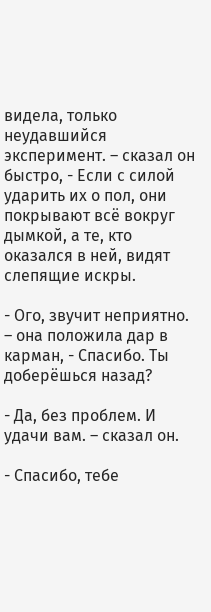видела, только неудавшийся эксперимент. – сказал он быстро, - Если с силой ударить их о пол, они покрывают всё вокруг дымкой, а те, кто оказался в ней, видят слепящие искры.

- Ого, звучит неприятно. – она положила дар в карман, - Спасибо. Ты доберёшься назад?

- Да, без проблем. И удачи вам. – сказал он.

- Спасибо, тебе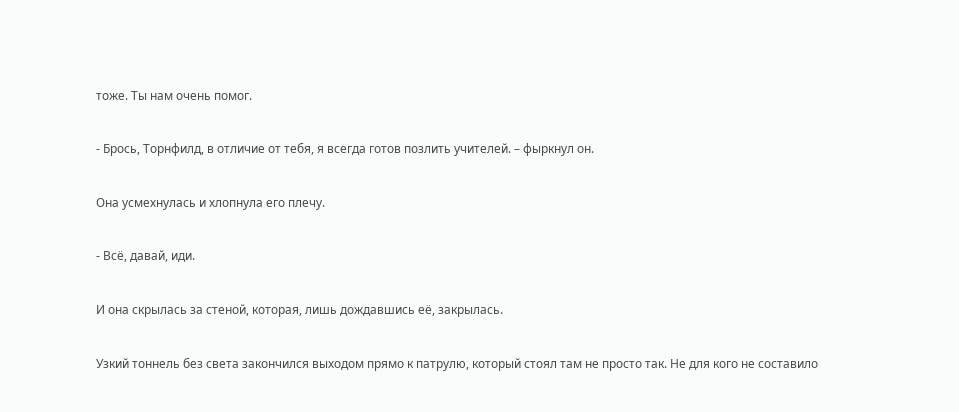тоже. Ты нам очень помог.

- Брось, Торнфилд, в отличие от тебя, я всегда готов позлить учителей. – фыркнул он.

Она усмехнулась и хлопнула его плечу.

- Всё, давай, иди.

И она скрылась за стеной, которая, лишь дождавшись её, закрылась.

Узкий тоннель без света закончился выходом прямо к патрулю, который стоял там не просто так. Не для кого не составило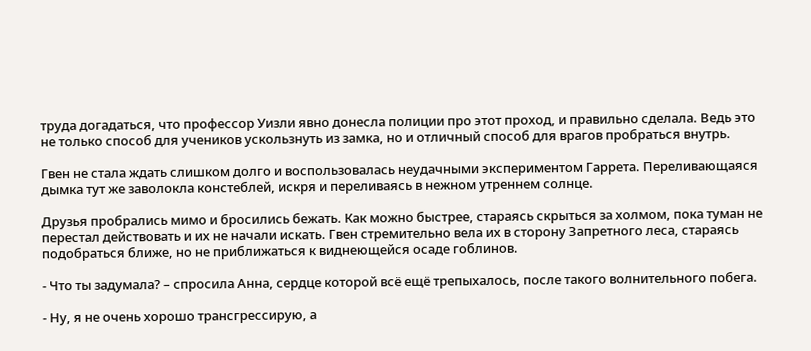труда догадаться, что профессор Уизли явно донесла полиции про этот проход, и правильно сделала. Ведь это не только способ для учеников ускользнуть из замка, но и отличный способ для врагов пробраться внутрь.

Гвен не стала ждать слишком долго и воспользовалась неудачными экспериментом Гаррета. Переливающаяся дымка тут же заволокла констеблей, искря и переливаясь в нежном утреннем солнце.

Друзья пробрались мимо и бросились бежать. Как можно быстрее, стараясь скрыться за холмом, пока туман не перестал действовать и их не начали искать. Гвен стремительно вела их в сторону Запретного леса, стараясь подобраться ближе, но не приближаться к виднеющейся осаде гоблинов.

- Что ты задумала? – спросила Анна, сердце которой всё ещё трепыхалось, после такого волнительного побега.

- Ну, я не очень хорошо трансгрессирую, а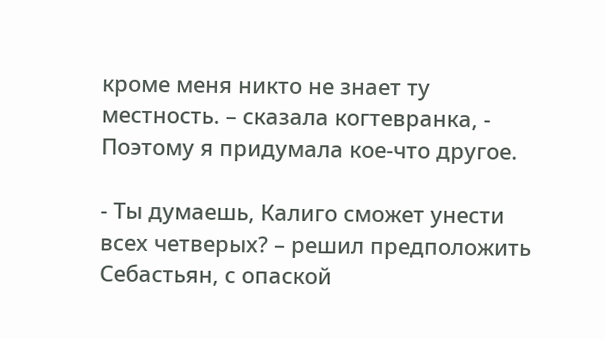кроме меня никто не знает ту местность. – сказала когтевранка, - Поэтому я придумала кое-что другое.

- Ты думаешь, Калиго сможет унести всех четверых? – решил предположить Себастьян, с опаской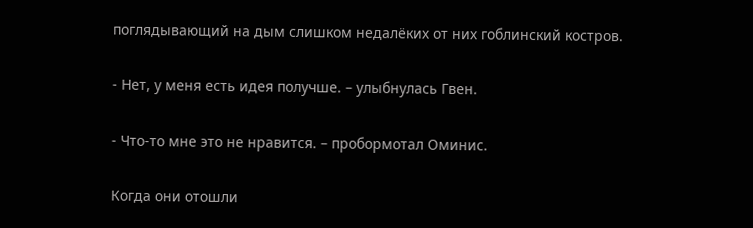поглядывающий на дым слишком недалёких от них гоблинский костров.

- Нет, у меня есть идея получше. – улыбнулась Гвен.

- Что-то мне это не нравится. – пробормотал Оминис.

Когда они отошли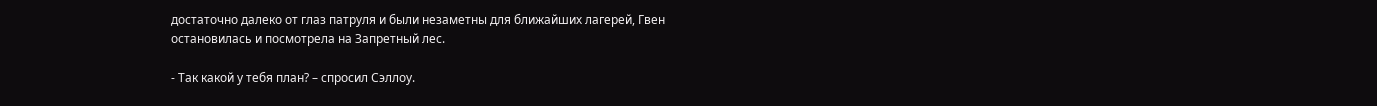достаточно далеко от глаз патруля и были незаметны для ближайших лагерей, Гвен остановилась и посмотрела на Запретный лес.

- Так какой у тебя план? – спросил Сэллоу.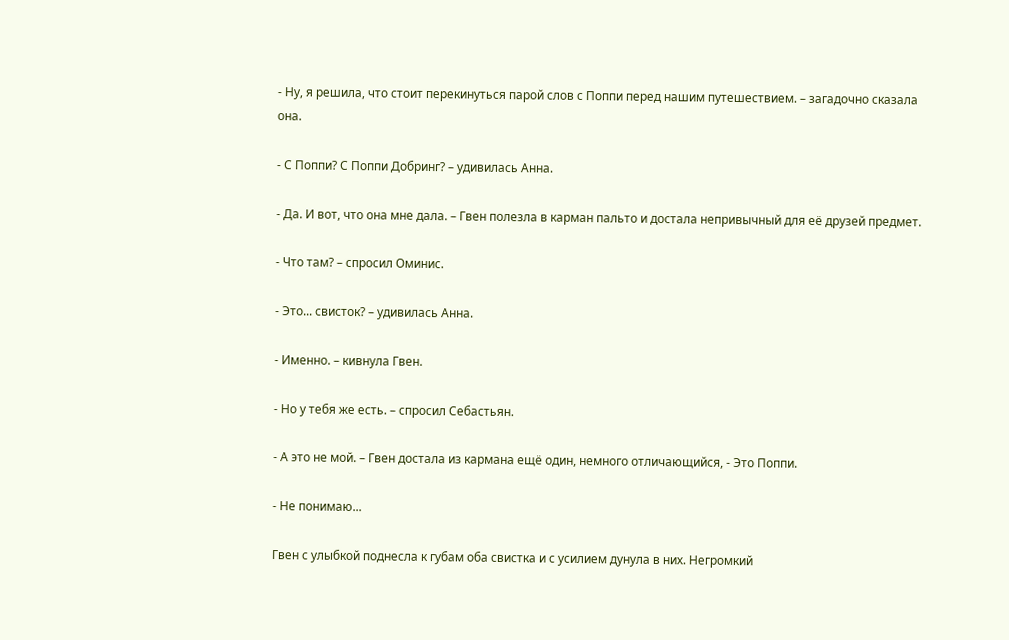- Ну, я решила, что стоит перекинуться парой слов с Поппи перед нашим путешествием. – загадочно сказала она.

- С Поппи? С Поппи Добринг? – удивилась Анна.

- Да. И вот, что она мне дала. – Гвен полезла в карман пальто и достала непривычный для её друзей предмет.

- Что там? – спросил Оминис.

- Это... свисток? – удивилась Анна.

- Именно. – кивнула Гвен.

- Но у тебя же есть. – спросил Себастьян.

- А это не мой. – Гвен достала из кармана ещё один, немного отличающийся, - Это Поппи.

- Не понимаю...

Гвен с улыбкой поднесла к губам оба свистка и с усилием дунула в них. Негромкий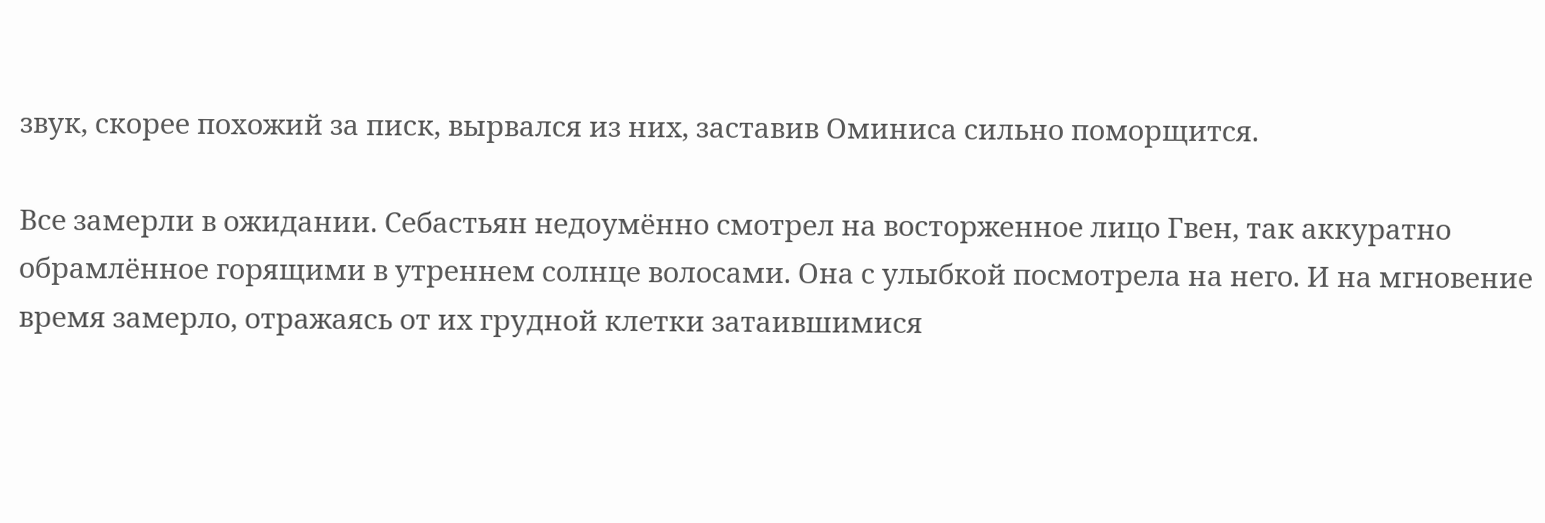звук, скорее похожий за писк, вырвался из них, заставив Оминиса сильно поморщится.

Все замерли в ожидании. Себастьян недоумённо смотрел на восторженное лицо Гвен, так аккуратно обрамлённое горящими в утреннем солнце волосами. Она с улыбкой посмотрела на него. И на мгновение время замерло, отражаясь от их грудной клетки затаившимися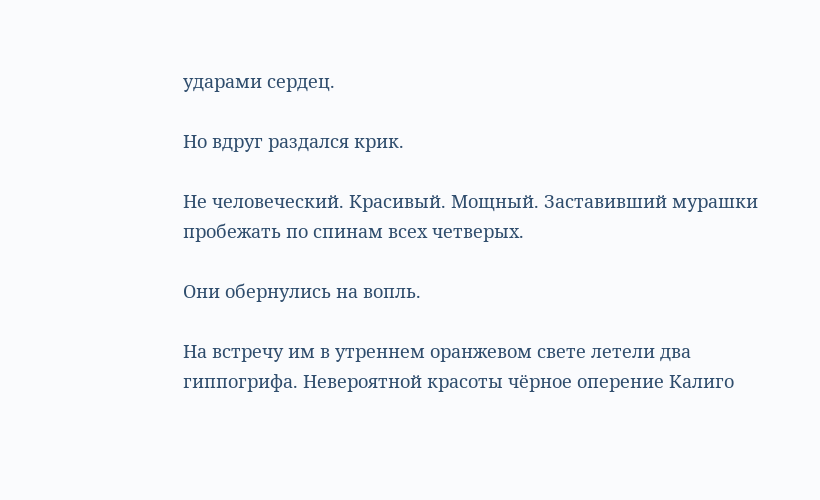ударами сердец.

Но вдруг раздался крик.

Не человеческий. Красивый. Мощный. Заставивший мурашки пробежать по спинам всех четверых.

Они обернулись на вопль.

На встречу им в утреннем оранжевом свете летели два гиппогрифа. Невероятной красоты чёрное оперение Калиго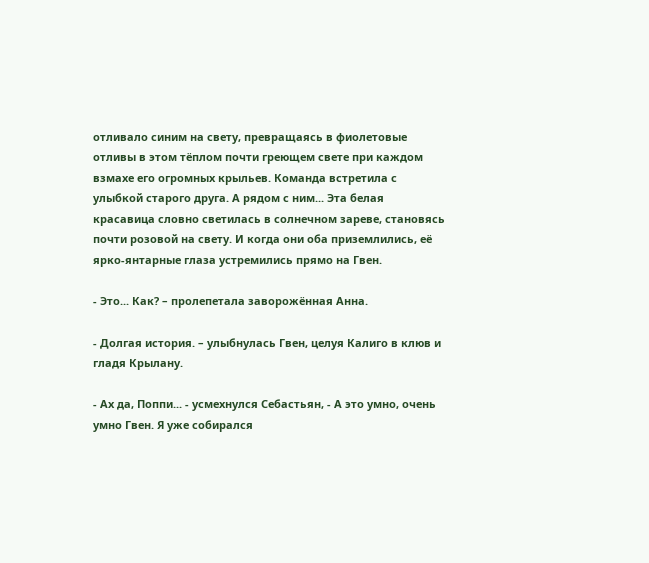отливало синим на свету, превращаясь в фиолетовые отливы в этом тёплом почти греющем свете при каждом взмахе его огромных крыльев. Команда встретила с улыбкой старого друга. А рядом с ним... Эта белая красавица словно светилась в солнечном зареве, становясь почти розовой на свету. И когда они оба приземлились, её ярко-янтарные глаза устремились прямо на Гвен.

- Это... Как? – пролепетала заворожённая Анна.

- Долгая история. – улыбнулась Гвен, целуя Калиго в клюв и гладя Крылану.

- Ах да, Поппи... - усмехнулся Себастьян, - А это умно, очень умно Гвен. Я уже собирался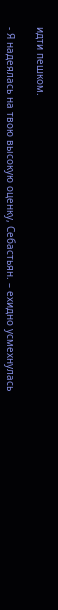идти пешком.

- Я надеялась на твою высокую оценку, Себастьян. – ехидно усмехнулась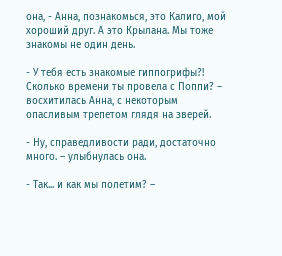она, - Анна, познакомься, это Калиго, мой хороший друг. А это Крылана. Мы тоже знакомы не один день.

- У тебя есть знакомые гиппогрифы?! Сколько времени ты провела с Поппи? – восхитилась Анна, с некоторым опасливым трепетом глядя на зверей.

- Ну, справедливости ради, достаточно много. – улыбнулась она.

- Так... и как мы полетим? –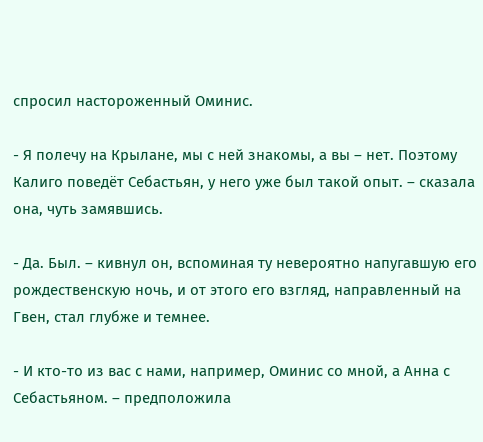спросил настороженный Оминис.

- Я полечу на Крылане, мы с ней знакомы, а вы – нет. Поэтому Калиго поведёт Себастьян, у него уже был такой опыт. – сказала она, чуть замявшись.

- Да. Был. – кивнул он, вспоминая ту невероятно напугавшую его рождественскую ночь, и от этого его взгляд, направленный на Гвен, стал глубже и темнее.

- И кто-то из вас с нами, например, Оминис со мной, а Анна с Себастьяном. – предположила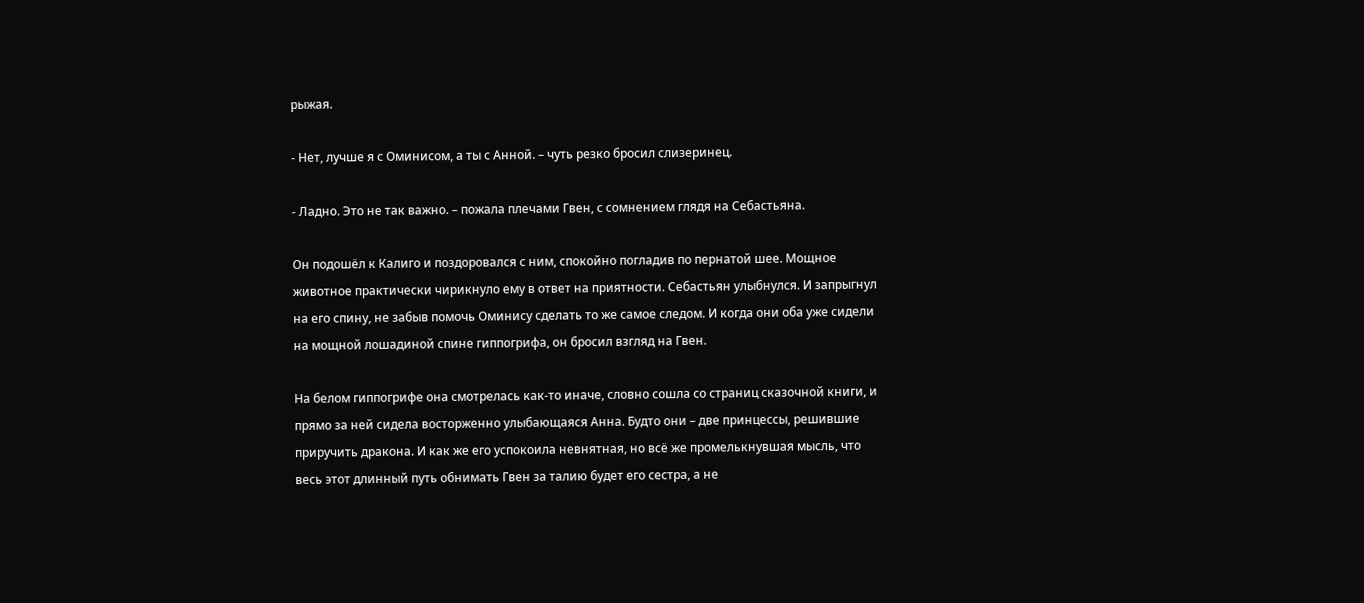рыжая.

- Нет, лучше я с Оминисом, а ты с Анной. – чуть резко бросил слизеринец.

- Ладно. Это не так важно. – пожала плечами Гвен, с сомнением глядя на Себастьяна.

Он подошёл к Калиго и поздоровался с ним, спокойно погладив по пернатой шее. Мощное животное практически чирикнуло ему в ответ на приятности. Себастьян улыбнулся. И запрыгнул на его спину, не забыв помочь Оминису сделать то же самое следом. И когда они оба уже сидели на мощной лошадиной спине гиппогрифа, он бросил взгляд на Гвен.

На белом гиппогрифе она смотрелась как-то иначе, словно сошла со страниц сказочной книги, и прямо за ней сидела восторженно улыбающаяся Анна. Будто они – две принцессы, решившие приручить дракона. И как же его успокоила невнятная, но всё же промелькнувшая мысль, что весь этот длинный путь обнимать Гвен за талию будет его сестра, а не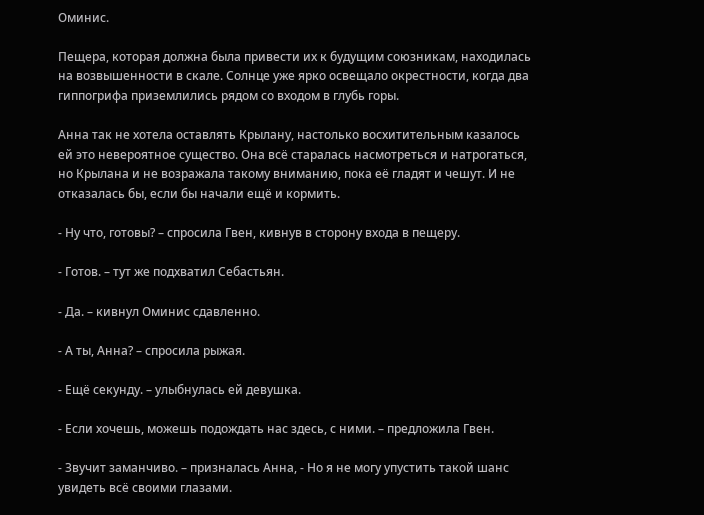Оминис.

Пещера, которая должна была привести их к будущим союзникам, находилась на возвышенности в скале. Солнце уже ярко освещало окрестности, когда два гиппогрифа приземлились рядом со входом в глубь горы.

Анна так не хотела оставлять Крылану, настолько восхитительным казалось ей это невероятное существо. Она всё старалась насмотреться и натрогаться, но Крылана и не возражала такому вниманию, пока её гладят и чешут. И не отказалась бы, если бы начали ещё и кормить.

- Ну что, готовы? – спросила Гвен, кивнув в сторону входа в пещеру.

- Готов. – тут же подхватил Себастьян.

- Да. – кивнул Оминис сдавленно.

- А ты, Анна? – спросила рыжая.

- Ещё секунду. – улыбнулась ей девушка.

- Если хочешь, можешь подождать нас здесь, с ними. – предложила Гвен.

- Звучит заманчиво. – призналась Анна, - Но я не могу упустить такой шанс увидеть всё своими глазами.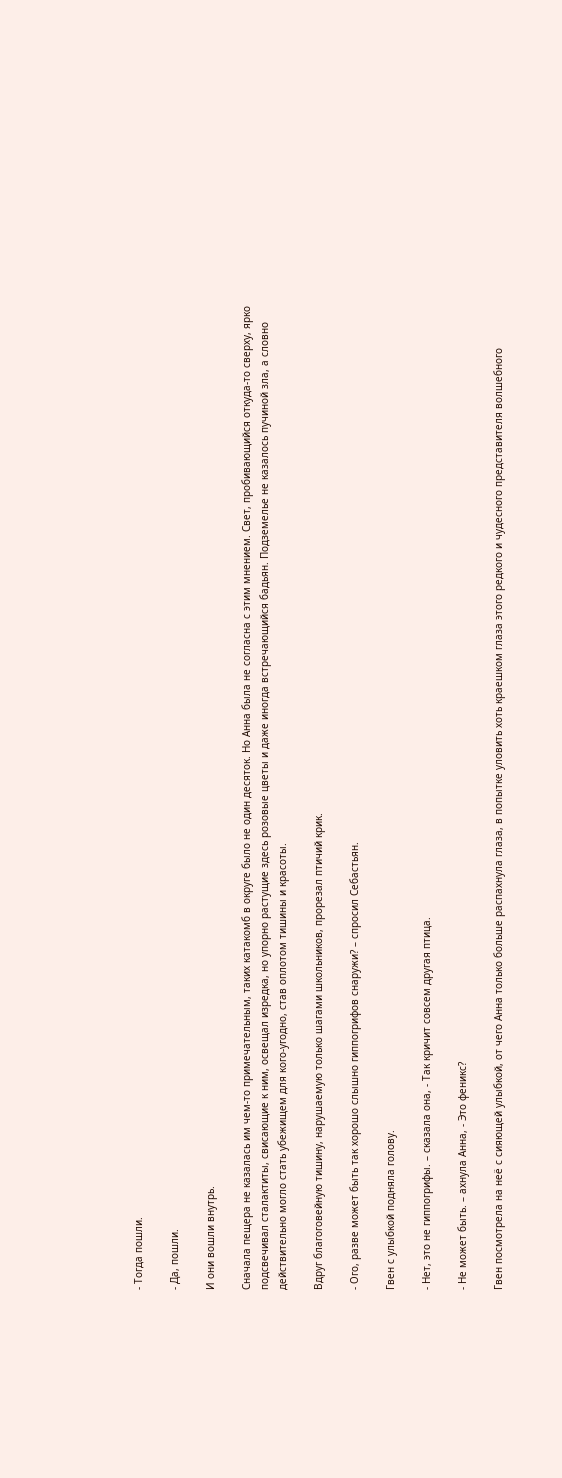- Тогда пошли.

- Да, пошли.

И они вошли внутрь.

Сначала пещера не казалась им чем-то примечательным, таких катакомб в округе было не один десяток. Но Анна была не согласна с этим мнением. Свет, пробивающийся откуда-то сверху, ярко подсвечивал сталактиты, свисающие к ним, освещал изредка, но упорно растущие здесь розовые цветы и даже иногда встречающийся бадьян. Подземелье не казалось пучиной зла, а словно действительно могло стать убежищем для кого-угодно, став оплотом тишины и красоты.

Вдруг благоговейную тишину, нарушаемую только шагами школьников, прорезал птичий крик.

- Ого, разве может быть так хорошо слышно гиппогрифов снаружи? – спросил Себастьян.

Гвен с улыбкой подняла голову.

- Нет, это не гиппогрифы. – сказала она, - Так кричит совсем другая птица.

- Не может быть. – ахнула Анна, - Это феникс?

Гвен посмотрела на неё с сияющей улыбкой, от чего Анна только больше распахнула глаза, в попытке уловить хоть краешком глаза этого редкого и чудесного представителя волшебного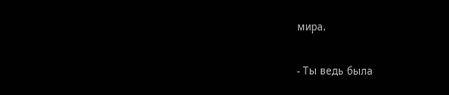мира.

- Ты ведь была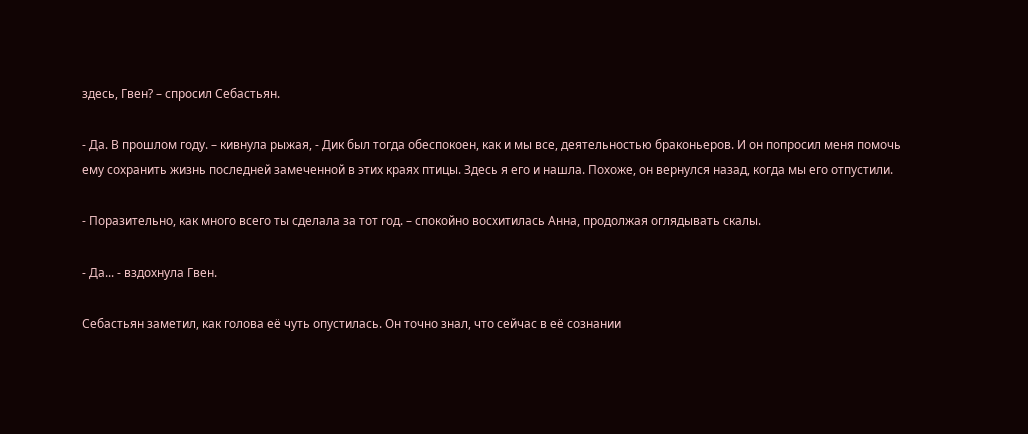здесь, Гвен? – спросил Себастьян.

- Да. В прошлом году. – кивнула рыжая, - Дик был тогда обеспокоен, как и мы все, деятельностью браконьеров. И он попросил меня помочь ему сохранить жизнь последней замеченной в этих краях птицы. Здесь я его и нашла. Похоже, он вернулся назад, когда мы его отпустили.

- Поразительно, как много всего ты сделала за тот год. – спокойно восхитилась Анна, продолжая оглядывать скалы.

- Да... - вздохнула Гвен.

Себастьян заметил, как голова её чуть опустилась. Он точно знал, что сейчас в её сознании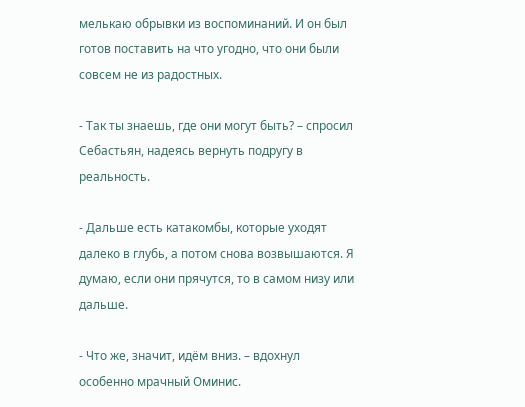мелькаю обрывки из воспоминаний. И он был готов поставить на что угодно, что они были совсем не из радостных.

- Так ты знаешь, где они могут быть? – спросил Себастьян, надеясь вернуть подругу в реальность.

- Дальше есть катакомбы, которые уходят далеко в глубь, а потом снова возвышаются. Я думаю, если они прячутся, то в самом низу или дальше.

- Что же, значит, идём вниз. – вдохнул особенно мрачный Оминис.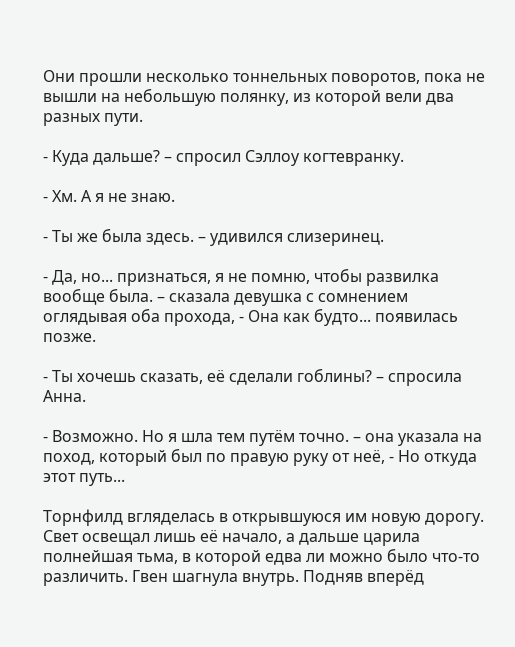Они прошли несколько тоннельных поворотов, пока не вышли на небольшую полянку, из которой вели два разных пути.

- Куда дальше? – спросил Сэллоу когтевранку.

- Хм. А я не знаю.

- Ты же была здесь. – удивился слизеринец.

- Да, но... признаться, я не помню, чтобы развилка вообще была. – сказала девушка с сомнением оглядывая оба прохода, - Она как будто... появилась позже.

- Ты хочешь сказать, её сделали гоблины? – спросила Анна.

- Возможно. Но я шла тем путём точно. – она указала на поход, который был по правую руку от неё, - Но откуда этот путь...

Торнфилд вгляделась в открывшуюся им новую дорогу. Свет освещал лишь её начало, а дальше царила полнейшая тьма, в которой едва ли можно было что-то различить. Гвен шагнула внутрь. Подняв вперёд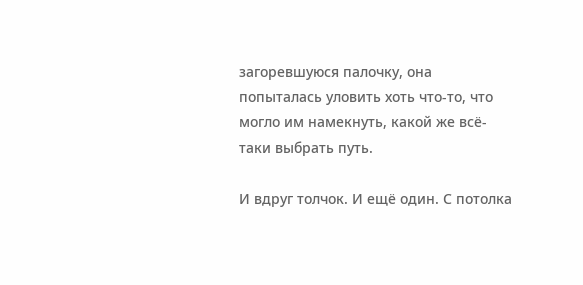загоревшуюся палочку, она попыталась уловить хоть что-то, что могло им намекнуть, какой же всё-таки выбрать путь.

И вдруг толчок. И ещё один. С потолка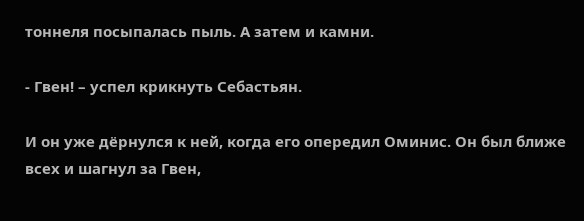тоннеля посыпалась пыль. А затем и камни.

- Гвен! – успел крикнуть Себастьян.

И он уже дёрнулся к ней, когда его опередил Оминис. Он был ближе всех и шагнул за Гвен,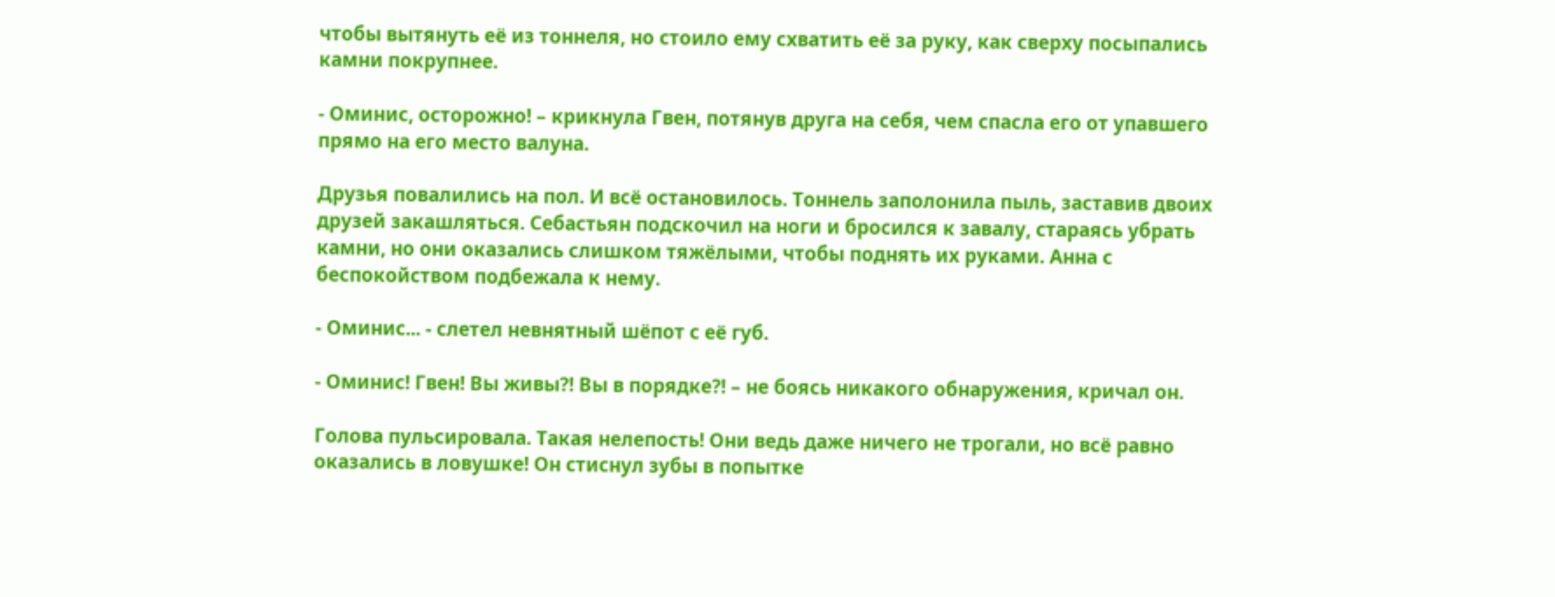чтобы вытянуть её из тоннеля, но стоило ему схватить её за руку, как сверху посыпались камни покрупнее.

- Оминис, осторожно! – крикнула Гвен, потянув друга на себя, чем спасла его от упавшего прямо на его место валуна.

Друзья повалились на пол. И всё остановилось. Тоннель заполонила пыль, заставив двоих друзей закашляться. Себастьян подскочил на ноги и бросился к завалу, стараясь убрать камни, но они оказались слишком тяжёлыми, чтобы поднять их руками. Анна с беспокойством подбежала к нему.

- Оминис... - слетел невнятный шёпот с её губ.

- Оминис! Гвен! Вы живы?! Вы в порядке?! – не боясь никакого обнаружения, кричал он.

Голова пульсировала. Такая нелепость! Они ведь даже ничего не трогали, но всё равно оказались в ловушке! Он стиснул зубы в попытке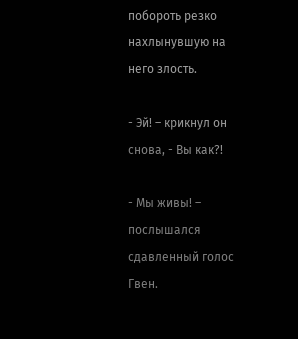побороть резко нахлынувшую на него злость.

- Эй! – крикнул он снова, - Вы как?!

- Мы живы! – послышался сдавленный голос Гвен.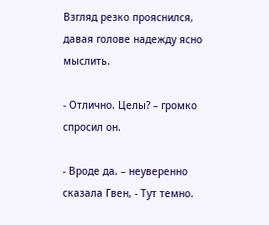Взгляд резко прояснился, давая голове надежду ясно мыслить.

- Отлично. Целы? – громко спросил он.

- Вроде да. – неуверенно сказала Гвен, - Тут темно.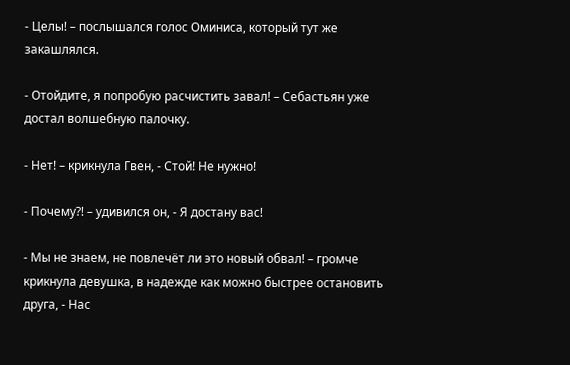- Целы! – послышался голос Оминиса, который тут же закашлялся.

- Отойдите, я попробую расчистить завал! – Себастьян уже достал волшебную палочку.

- Нет! – крикнула Гвен, - Стой! Не нужно!

- Почему?! – удивился он, - Я достану вас!

- Мы не знаем, не повлечёт ли это новый обвал! – громче крикнула девушка, в надежде как можно быстрее остановить друга, - Нас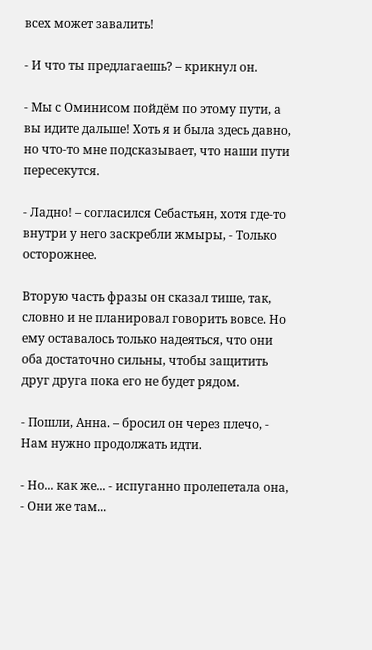всех может завалить!

- И что ты предлагаешь? – крикнул он.

- Мы с Оминисом пойдём по этому пути, а вы идите дальше! Хоть я и была здесь давно, но что-то мне подсказывает, что наши пути пересекутся.

- Ладно! – согласился Себастьян, хотя где-то внутри у него заскребли жмыры, - Только осторожнее.

Вторую часть фразы он сказал тише, так, словно и не планировал говорить вовсе. Но ему оставалось только надеяться, что они оба достаточно сильны, чтобы защитить друг друга пока его не будет рядом.

- Пошли, Анна. – бросил он через плечо, - Нам нужно продолжать идти.

- Но... как же... - испуганно пролепетала она, - Они же там...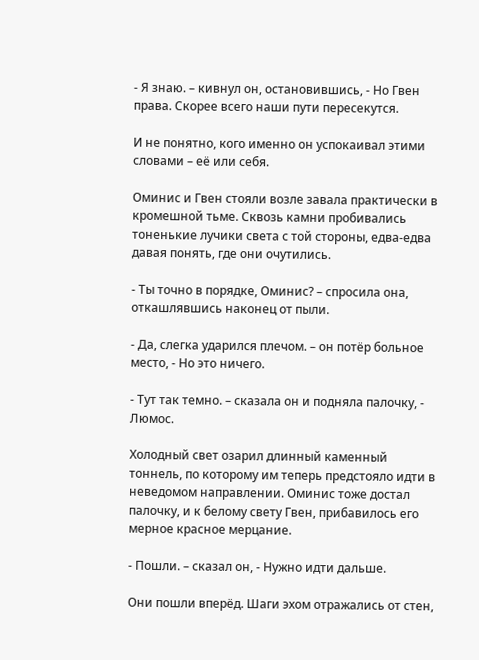- Я знаю. – кивнул он, остановившись, - Но Гвен права. Скорее всего наши пути пересекутся.

И не понятно, кого именно он успокаивал этими словами – её или себя.

Оминис и Гвен стояли возле завала практически в кромешной тьме. Сквозь камни пробивались тоненькие лучики света с той стороны, едва-едва давая понять, где они очутились.

- Ты точно в порядке, Оминис? – спросила она, откашлявшись наконец от пыли.

- Да, слегка ударился плечом. – он потёр больное место, - Но это ничего.

- Тут так темно. – сказала он и подняла палочку, - Люмос.

Холодный свет озарил длинный каменный тоннель, по которому им теперь предстояло идти в неведомом направлении. Оминис тоже достал палочку, и к белому свету Гвен, прибавилось его мерное красное мерцание.

- Пошли. – сказал он, - Нужно идти дальше.

Они пошли вперёд. Шаги эхом отражались от стен,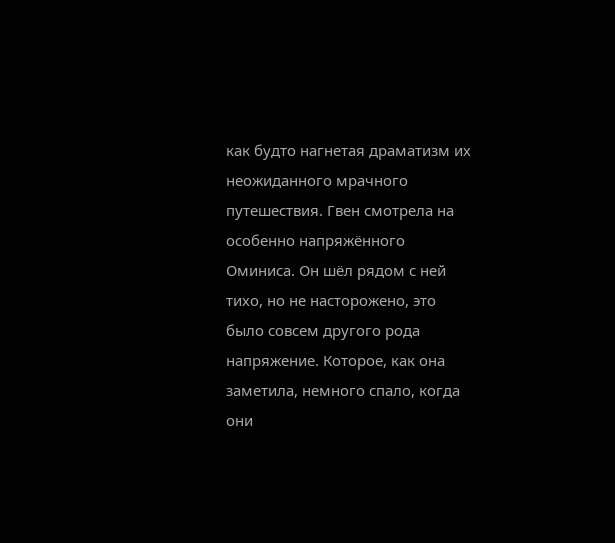как будто нагнетая драматизм их неожиданного мрачного путешествия. Гвен смотрела на особенно напряжённого Оминиса. Он шёл рядом с ней тихо, но не насторожено, это было совсем другого рода напряжение. Которое, как она заметила, немного спало, когда они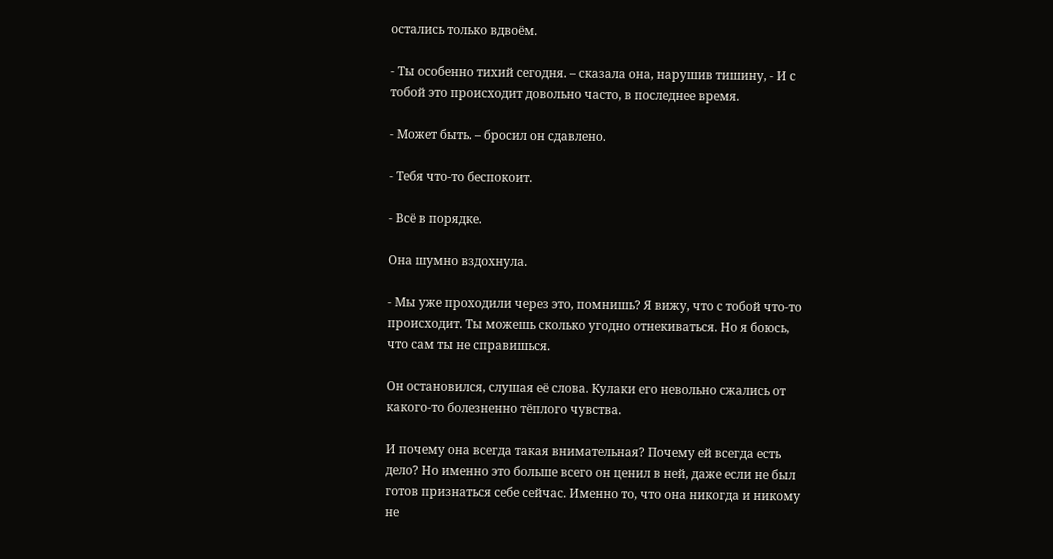остались только вдвоём.

- Ты особенно тихий сегодня. – сказала она, нарушив тишину, - И с тобой это происходит довольно часто, в последнее время.

- Может быть. – бросил он сдавлено.

- Тебя что-то беспокоит.

- Всё в порядке.

Она шумно вздохнула.

- Мы уже проходили через это, помнишь? Я вижу, что с тобой что-то происходит. Ты можешь сколько угодно отнекиваться. Но я боюсь, что сам ты не справишься.

Он остановился, слушая её слова. Кулаки его невольно сжались от какого-то болезненно тёплого чувства.

И почему она всегда такая внимательная? Почему ей всегда есть дело? Но именно это больше всего он ценил в ней, даже если не был готов признаться себе сейчас. Именно то, что она никогда и никому не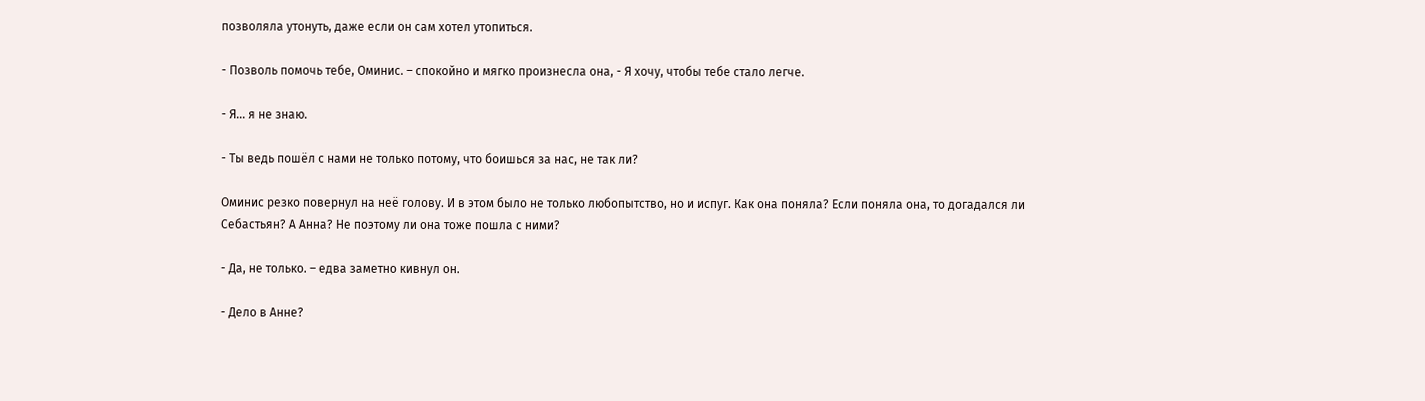позволяла утонуть, даже если он сам хотел утопиться.

- Позволь помочь тебе, Оминис. – спокойно и мягко произнесла она, - Я хочу, чтобы тебе стало легче.

- Я... я не знаю.

- Ты ведь пошёл с нами не только потому, что боишься за нас, не так ли?

Оминис резко повернул на неё голову. И в этом было не только любопытство, но и испуг. Как она поняла? Если поняла она, то догадался ли Себастьян? А Анна? Не поэтому ли она тоже пошла с ними?

- Да, не только. – едва заметно кивнул он.

- Дело в Анне?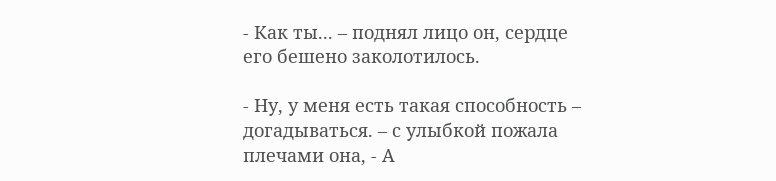- Как ты... – поднял лицо он, сердце его бешено заколотилось.

- Ну, у меня есть такая способность – догадываться. – с улыбкой пожала плечами она, - А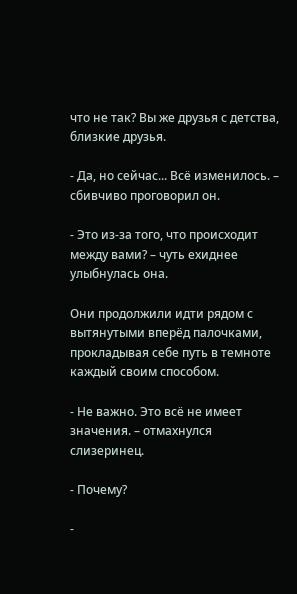что не так? Вы же друзья с детства, близкие друзья.

- Да, но сейчас... Всё изменилось. – сбивчиво проговорил он.

- Это из-за того, что происходит между вами? – чуть ехиднее улыбнулась она.

Они продолжили идти рядом с вытянутыми вперёд палочками, прокладывая себе путь в темноте каждый своим способом.

- Не важно. Это всё не имеет значения. – отмахнулся слизеринец.

- Почему?

-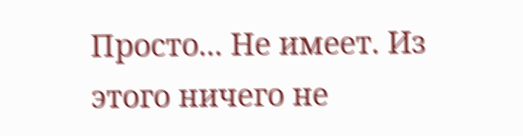Просто... Не имеет. Из этого ничего не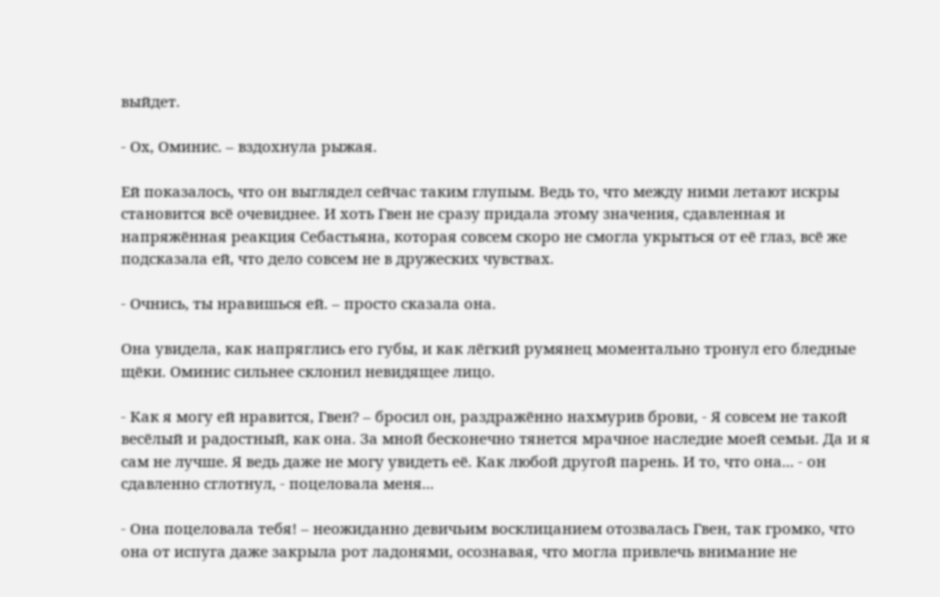выйдет.

- Ох, Оминис. – вздохнула рыжая.

Ей показалось, что он выглядел сейчас таким глупым. Ведь то, что между ними летают искры становится всё очевиднее. И хоть Гвен не сразу придала этому значения, сдавленная и напряжённая реакция Себастьяна, которая совсем скоро не смогла укрыться от её глаз, всё же подсказала ей, что дело совсем не в дружеских чувствах.

- Очнись, ты нравишься ей. – просто сказала она.

Она увидела, как напряглись его губы, и как лёгкий румянец моментально тронул его бледные щёки. Оминис сильнее склонил невидящее лицо.

- Как я могу ей нравится, Гвен? – бросил он, раздражённо нахмурив брови, - Я совсем не такой весёлый и радостный, как она. За мной бесконечно тянется мрачное наследие моей семьи. Да и я сам не лучше. Я ведь даже не могу увидеть её. Как любой другой парень. И то, что она... - он сдавленно сглотнул, - поцеловала меня...

- Она поцеловала тебя! – неожиданно девичьим восклицанием отозвалась Гвен, так громко, что она от испуга даже закрыла рот ладонями, осознавая, что могла привлечь внимание не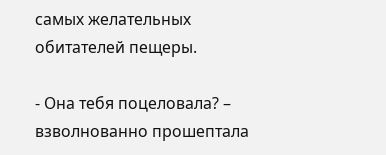самых желательных обитателей пещеры.

- Она тебя поцеловала? – взволнованно прошептала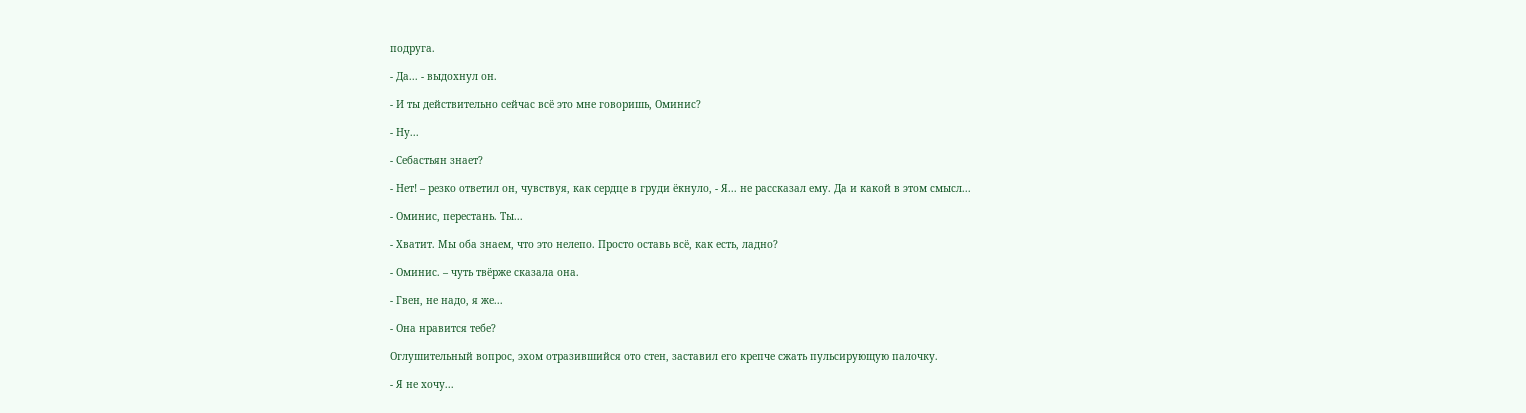подруга.

- Да... - выдохнул он.

- И ты действительно сейчас всё это мне говоришь, Оминис?

- Ну...

- Себастьян знает?

- Нет! – резко ответил он, чувствуя, как сердце в груди ёкнуло, - Я... не рассказал ему. Да и какой в этом смысл...

- Оминис, перестань. Ты...

- Хватит. Мы оба знаем, что это нелепо. Просто оставь всё, как есть, ладно?

- Оминис. – чуть твёрже сказала она.

- Гвен, не надо, я же...

- Она нравится тебе?

Оглушительный вопрос, эхом отразившийся ото стен, заставил его крепче сжать пульсирующую палочку.

- Я не хочу...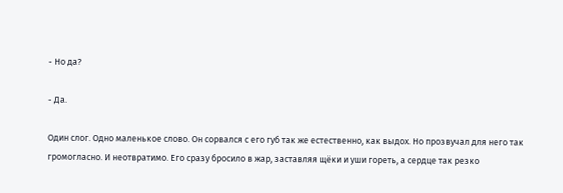- Но да?

- Да.

Один слог. Одно маленькое слово. Он сорвался с его губ так же естественно, как выдох. Но прозвучал для него так громогласно. И неотвратимо. Его сразу бросило в жар, заставляя щёки и уши гореть, а сердце так резко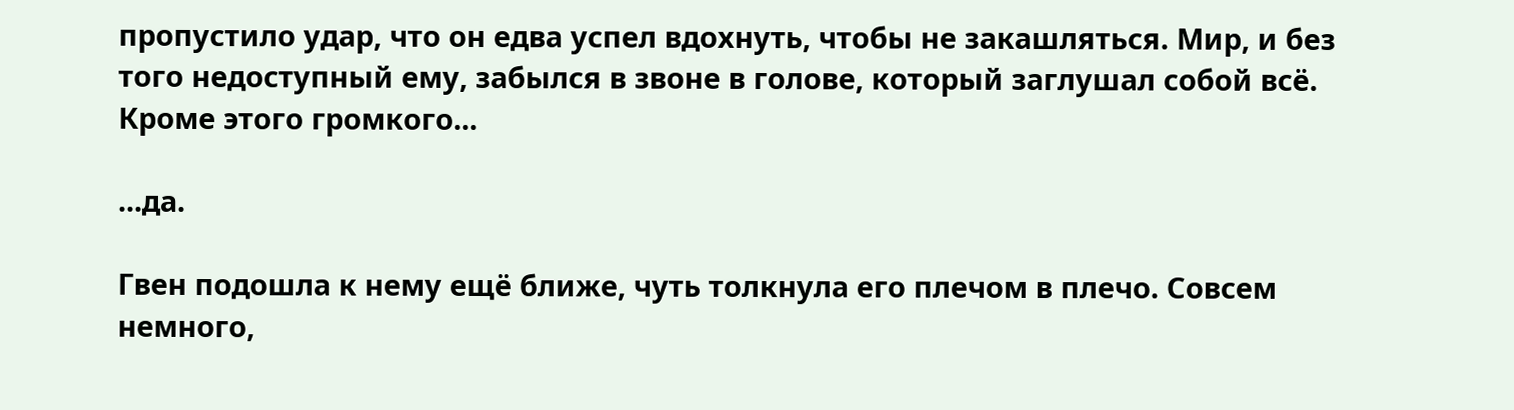пропустило удар, что он едва успел вдохнуть, чтобы не закашляться. Мир, и без того недоступный ему, забылся в звоне в голове, который заглушал собой всё. Кроме этого громкого...

...да.

Гвен подошла к нему ещё ближе, чуть толкнула его плечом в плечо. Совсем немного,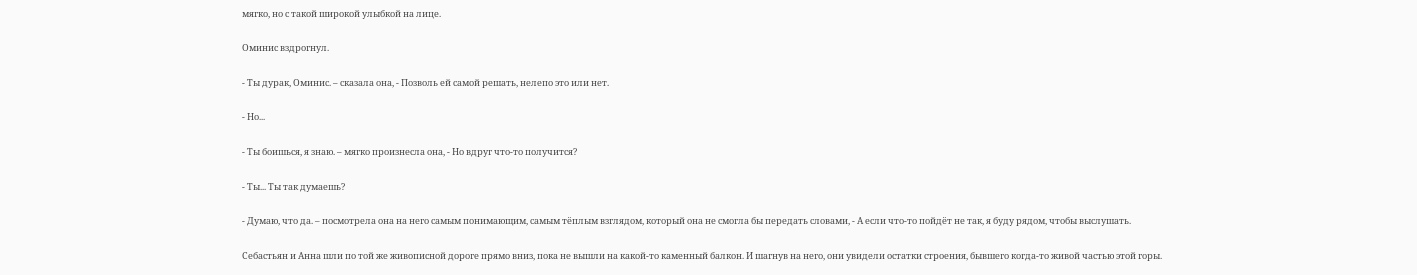мягко, но с такой широкой улыбкой на лице.

Оминис вздрогнул.

- Ты дурак, Оминис. – сказала она, - Позволь ей самой решать, нелепо это или нет.

- Но...

- Ты боишься, я знаю. – мягко произнесла она, - Но вдруг что-то получится?

- Ты... Ты так думаешь?

- Думаю, что да. – посмотрела она на него самым понимающим, самым тёплым взглядом, который она не смогла бы передать словами, - А если что-то пойдёт не так, я буду рядом, чтобы выслушать.

Себастьян и Анна шли по той же живописной дороге прямо вниз, пока не вышли на какой-то каменный балкон. И шагнув на него, они увидели остатки строения, бывшего когда-то живой частью этой горы.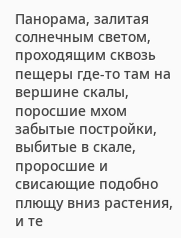Панорама, залитая солнечным светом, проходящим сквозь пещеры где-то там на вершине скалы, поросшие мхом забытые постройки, выбитые в скале, проросшие и свисающие подобно плющу вниз растения, и те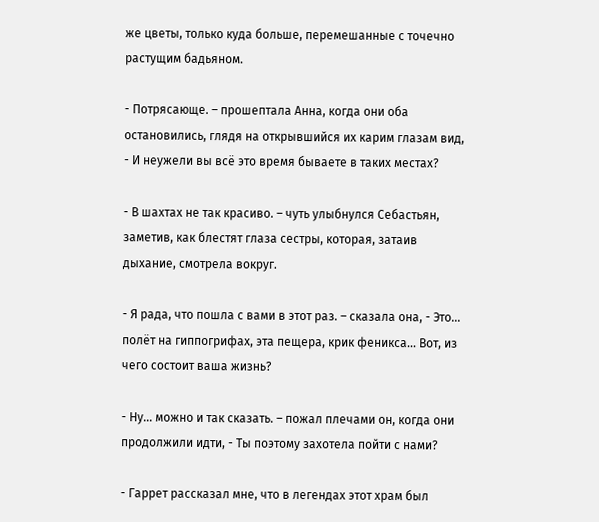же цветы, только куда больше, перемешанные с точечно растущим бадьяном.

- Потрясающе. – прошептала Анна, когда они оба остановились, глядя на открывшийся их карим глазам вид, - И неужели вы всё это время бываете в таких местах?

- В шахтах не так красиво. – чуть улыбнулся Себастьян, заметив, как блестят глаза сестры, которая, затаив дыхание, смотрела вокруг.

- Я рада, что пошла с вами в этот раз. – сказала она, - Это... полёт на гиппогрифах, эта пещера, крик феникса... Вот, из чего состоит ваша жизнь?

- Ну... можно и так сказать. – пожал плечами он, когда они продолжили идти, - Ты поэтому захотела пойти с нами?

- Гаррет рассказал мне, что в легендах этот храм был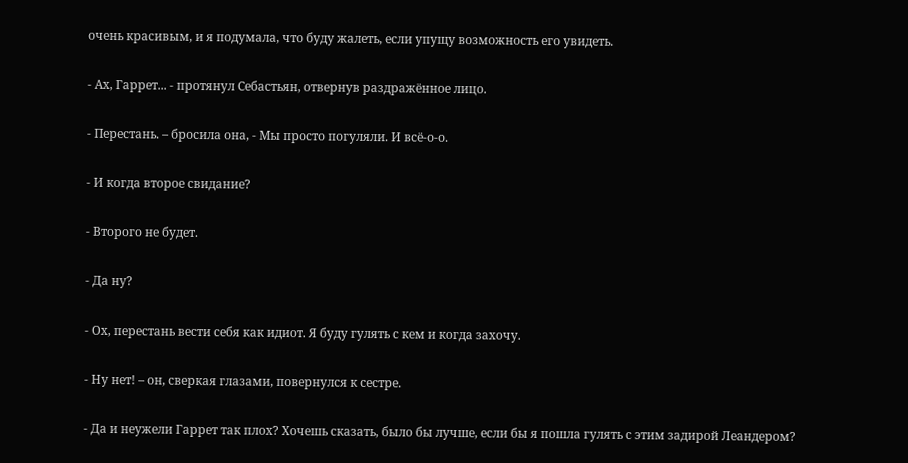очень красивым, и я подумала, что буду жалеть, если упущу возможность его увидеть.

- Ах, Гаррет... - протянул Себастьян, отвернув раздражённое лицо.

- Перестань. – бросила она, - Мы просто погуляли. И всё-о-о.

- И когда второе свидание?

- Второго не будет.

- Да ну?

- Ох, перестань вести себя как идиот. Я буду гулять с кем и когда захочу.

- Ну нет! – он, сверкая глазами, повернулся к сестре.

- Да и неужели Гаррет так плох? Хочешь сказать, было бы лучше, если бы я пошла гулять с этим задирой Леандером?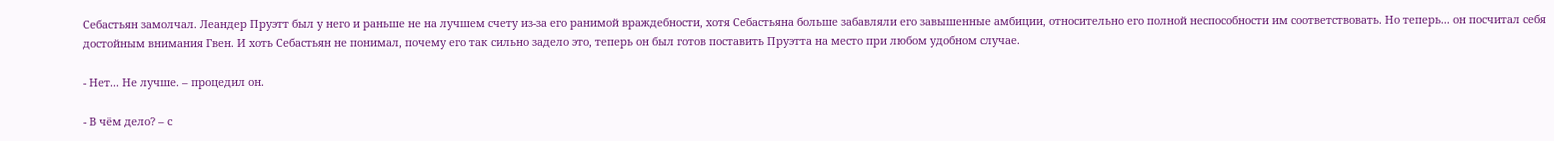Себастьян замолчал. Леандер Пруэтт был у него и раньше не на лучшем счету из-за его ранимой враждебности, хотя Себастьяна больше забавляли его завышенные амбиции, относительно его полной неспособности им соответствовать. Но теперь... он посчитал себя достойным внимания Гвен. И хоть Себастьян не понимал, почему его так сильно задело это, теперь он был готов поставить Пруэтта на место при любом удобном случае.

- Нет... Не лучше. – процедил он.

- В чём дело? – с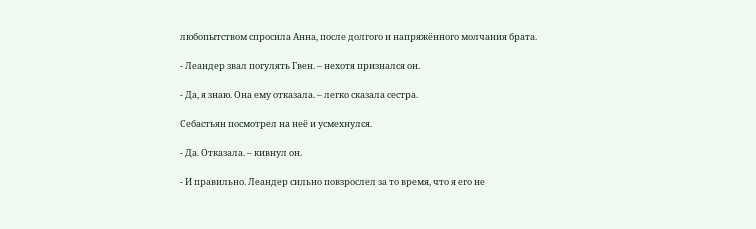любопытством спросила Анна, после долгого и напряжённого молчания брата.

- Леандер звал погулять Гвен. – нехотя признался он.

- Да, я знаю. Она ему отказала. – легко сказала сестра.

Себастьян посмотрел на неё и усмехнулся.

- Да. Отказала. – кивнул он.

- И правильно. Леандер сильно повзрослел за то время, что я его не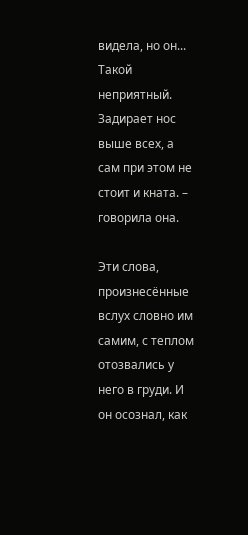видела, но он... Такой неприятный. Задирает нос выше всех, а сам при этом не стоит и кната. – говорила она.

Эти слова, произнесённые вслух словно им самим, с теплом отозвались у него в груди. И он осознал, как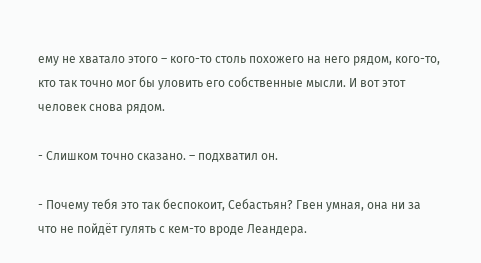ему не хватало этого – кого-то столь похожего на него рядом, кого-то, кто так точно мог бы уловить его собственные мысли. И вот этот человек снова рядом.

- Слишком точно сказано. – подхватил он.

- Почему тебя это так беспокоит, Себастьян? Гвен умная, она ни за что не пойдёт гулять с кем-то вроде Леандера.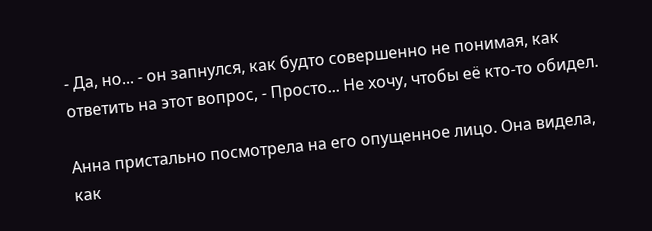- Да, но... - он запнулся, как будто совершенно не понимая, как ответить на этот вопрос, - Просто... Не хочу, чтобы её кто-то обидел.

Анна пристально посмотрела на его опущенное лицо. Она видела, как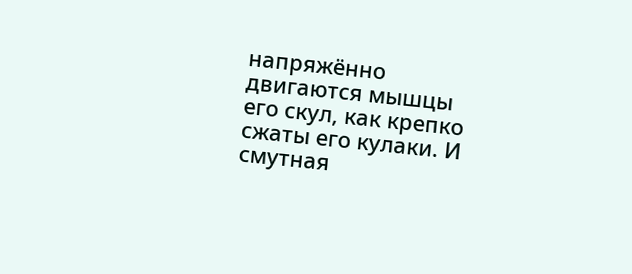напряжённо двигаются мышцы его скул, как крепко сжаты его кулаки. И смутная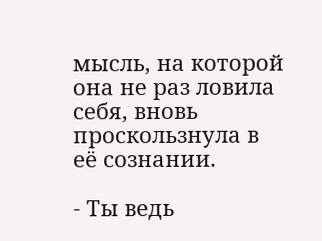мысль, на которой она не раз ловила себя, вновь проскользнула в её сознании.

- Ты ведь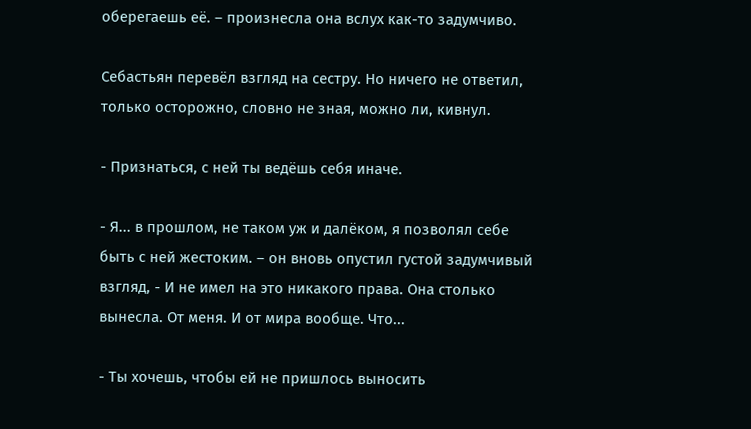оберегаешь её. – произнесла она вслух как-то задумчиво.

Себастьян перевёл взгляд на сестру. Но ничего не ответил, только осторожно, словно не зная, можно ли, кивнул.

- Признаться, с ней ты ведёшь себя иначе.

- Я... в прошлом, не таком уж и далёком, я позволял себе быть с ней жестоким. – он вновь опустил густой задумчивый взгляд, - И не имел на это никакого права. Она столько вынесла. От меня. И от мира вообще. Что...

- Ты хочешь, чтобы ей не пришлось выносить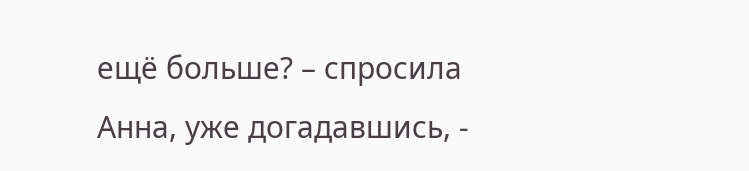ещё больше? – спросила Анна, уже догадавшись, -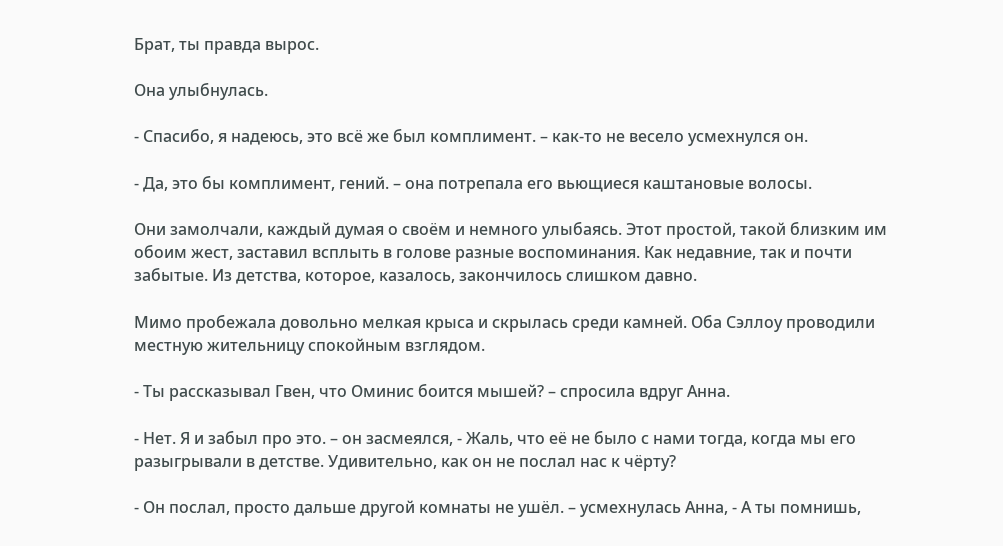Брат, ты правда вырос.

Она улыбнулась.

- Спасибо, я надеюсь, это всё же был комплимент. – как-то не весело усмехнулся он.

- Да, это бы комплимент, гений. – она потрепала его вьющиеся каштановые волосы.

Они замолчали, каждый думая о своём и немного улыбаясь. Этот простой, такой близким им обоим жест, заставил всплыть в голове разные воспоминания. Как недавние, так и почти забытые. Из детства, которое, казалось, закончилось слишком давно.

Мимо пробежала довольно мелкая крыса и скрылась среди камней. Оба Сэллоу проводили местную жительницу спокойным взглядом.

- Ты рассказывал Гвен, что Оминис боится мышей? – спросила вдруг Анна.

- Нет. Я и забыл про это. – он засмеялся, - Жаль, что её не было с нами тогда, когда мы его разыгрывали в детстве. Удивительно, как он не послал нас к чёрту?

- Он послал, просто дальше другой комнаты не ушёл. – усмехнулась Анна, - А ты помнишь,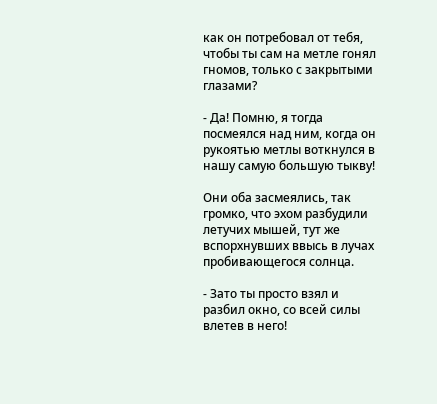как он потребовал от тебя, чтобы ты сам на метле гонял гномов, только с закрытыми глазами?

- Да! Помню, я тогда посмеялся над ним, когда он рукоятью метлы воткнулся в нашу самую большую тыкву!

Они оба засмеялись, так громко, что эхом разбудили летучих мышей, тут же вспорхнувших ввысь в лучах пробивающегося солнца.

- Зато ты просто взял и разбил окно, со всей силы влетев в него!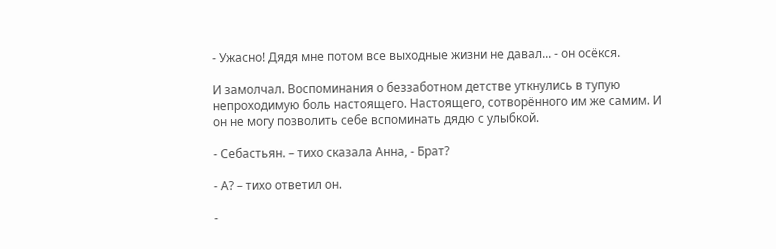- Ужасно! Дядя мне потом все выходные жизни не давал... - он осёкся.

И замолчал. Воспоминания о беззаботном детстве уткнулись в тупую непроходимую боль настоящего. Настоящего, сотворённого им же самим. И он не могу позволить себе вспоминать дядю с улыбкой.

- Себастьян. – тихо сказала Анна, - Брат?

- А? – тихо ответил он.

-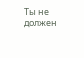Ты не должен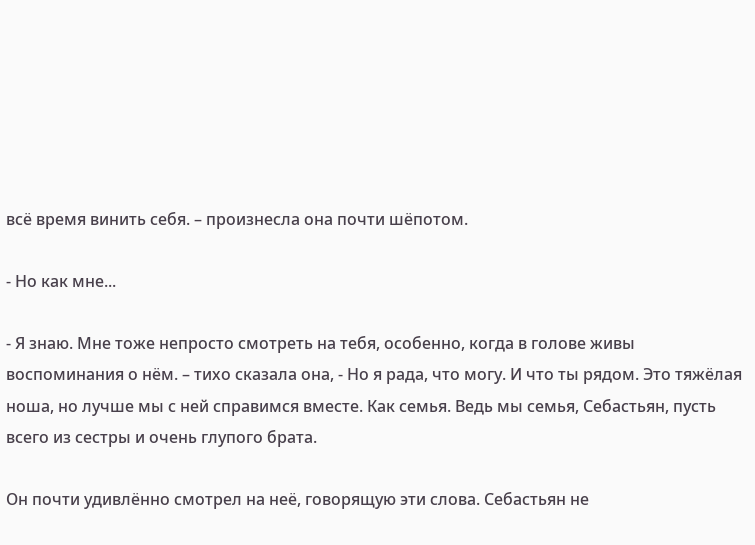всё время винить себя. – произнесла она почти шёпотом.

- Но как мне...

- Я знаю. Мне тоже непросто смотреть на тебя, особенно, когда в голове живы воспоминания о нём. – тихо сказала она, - Но я рада, что могу. И что ты рядом. Это тяжёлая ноша, но лучше мы с ней справимся вместе. Как семья. Ведь мы семья, Себастьян, пусть всего из сестры и очень глупого брата.

Он почти удивлённо смотрел на неё, говорящую эти слова. Себастьян не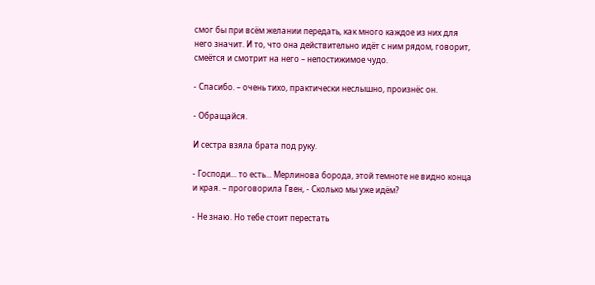смог бы при всём желании передать, как много каждое из них для него значит. И то, что она действительно идёт с ним рядом, говорит, смеётся и смотрит на него – непостижимое чудо.

- Спасибо. – очень тихо, практически неслышно, произнёс он.

- Обращайся.

И сестра взяла брата под руку.

- Господи... то есть... Мерлинова борода, этой темноте не видно конца и края. – проговорила Гвен, - Сколько мы уже идём?

- Не знаю. Но тебе стоит перестать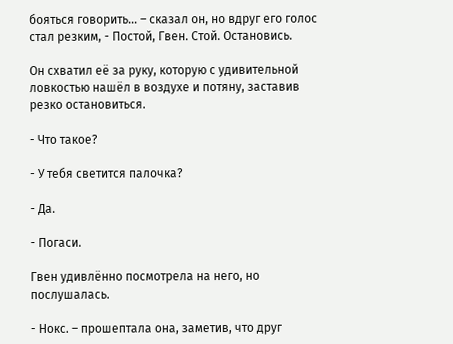бояться говорить... – сказал он, но вдруг его голос стал резким, - Постой, Гвен. Стой. Остановись.

Он схватил её за руку, которую с удивительной ловкостью нашёл в воздухе и потяну, заставив резко остановиться.

- Что такое?

- У тебя светится палочка?

- Да.

- Погаси.

Гвен удивлённо посмотрела на него, но послушалась.

- Нокс. – прошептала она, заметив, что друг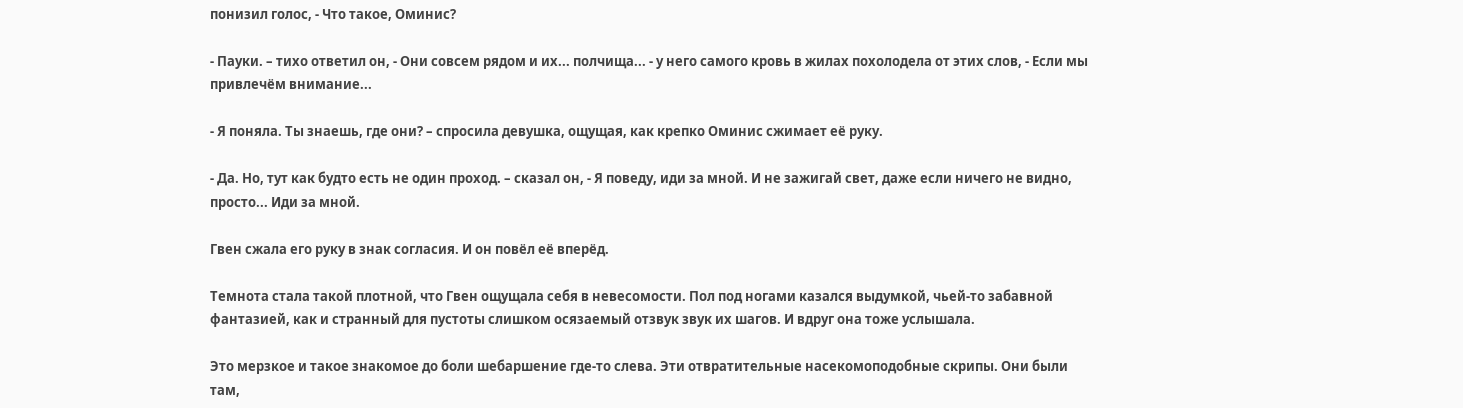понизил голос, - Что такое, Оминис?

- Пауки. – тихо ответил он, - Они совсем рядом и их... полчища... - у него самого кровь в жилах похолодела от этих слов, - Если мы привлечём внимание...

- Я поняла. Ты знаешь, где они? – спросила девушка, ощущая, как крепко Оминис сжимает её руку.

- Да. Но, тут как будто есть не один проход. – сказал он, - Я поведу, иди за мной. И не зажигай свет, даже если ничего не видно, просто... Иди за мной.

Гвен сжала его руку в знак согласия. И он повёл её вперёд.

Темнота стала такой плотной, что Гвен ощущала себя в невесомости. Пол под ногами казался выдумкой, чьей-то забавной фантазией, как и странный для пустоты слишком осязаемый отзвук звук их шагов. И вдруг она тоже услышала.

Это мерзкое и такое знакомое до боли шебаршение где-то слева. Эти отвратительные насекомоподобные скрипы. Они были там,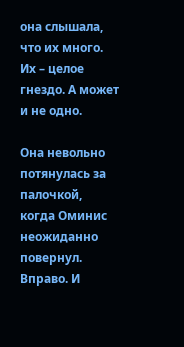она слышала, что их много. Их – целое гнездо. А может и не одно.

Она невольно потянулась за палочкой, когда Оминис неожиданно повернул. Вправо. И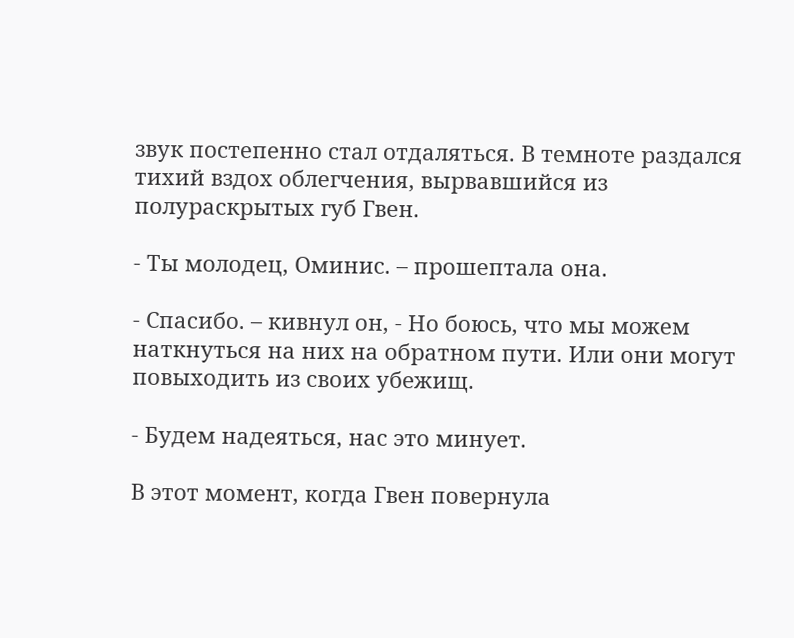звук постепенно стал отдаляться. В темноте раздался тихий вздох облегчения, вырвавшийся из полураскрытых губ Гвен.

- Ты молодец, Оминис. – прошептала она.

- Спасибо. – кивнул он, - Но боюсь, что мы можем наткнуться на них на обратном пути. Или они могут повыходить из своих убежищ.

- Будем надеяться, нас это минует.

В этот момент, когда Гвен повернула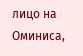лицо на Оминиса,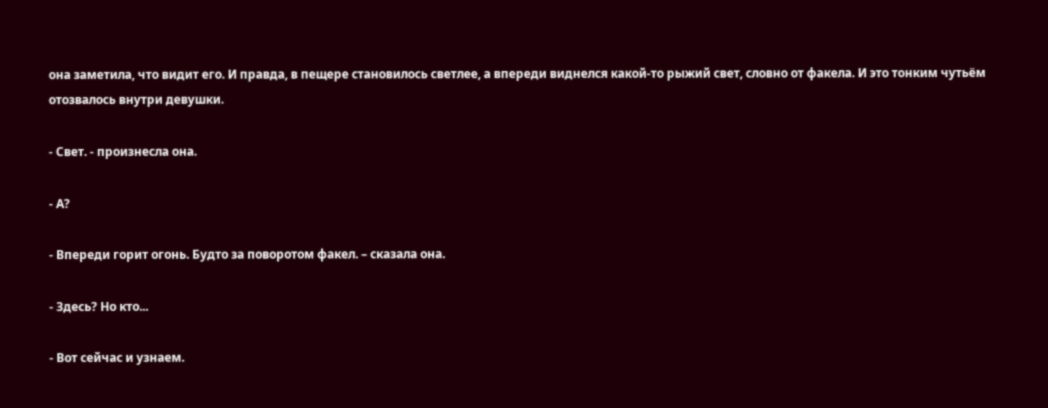она заметила, что видит его. И правда, в пещере становилось светлее, а впереди виднелся какой-то рыжий свет, словно от факела. И это тонким чутьём отозвалось внутри девушки.

- Свет. - произнесла она.

- А?

- Впереди горит огонь. Будто за поворотом факел. – сказала она.

- Здесь? Но кто...

- Вот сейчас и узнаем.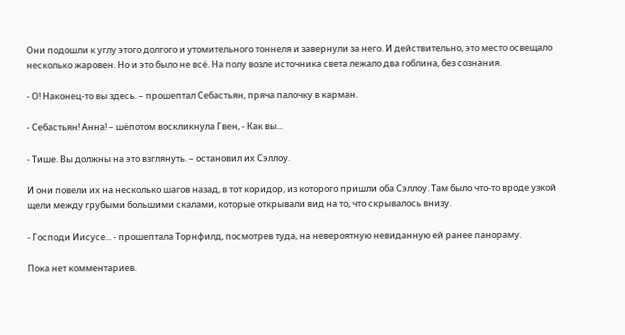Они подошли к углу этого долгого и утомительного тоннеля и завернули за него. И действительно, это место освещало несколько жаровен. Но и это было не всё. На полу возле источника света лежало два гоблина, без сознания.

- О! Наконец-то вы здесь. – прошептал Себастьян, пряча палочку в карман.

- Себастьян! Анна! – шёпотом воскликнула Гвен, - Как вы...

- Тише. Вы должны на это взглянуть. – остановил их Сэллоу.

И они повели их на несколько шагов назад, в тот коридор, из которого пришли оба Сэллоу. Там было что-то вроде узкой щели между грубыми большими скалами, которые открывали вид на то, что скрывалось внизу.

- Господи Иисусе... - прошептала Торнфилд, посмотрев туда, на невероятную невиданную ей ранее панораму.

Пока нет комментариев.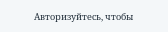Авторизуйтесь, чтобы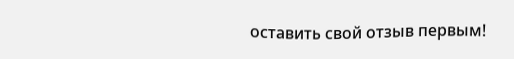оставить свой отзыв первым!